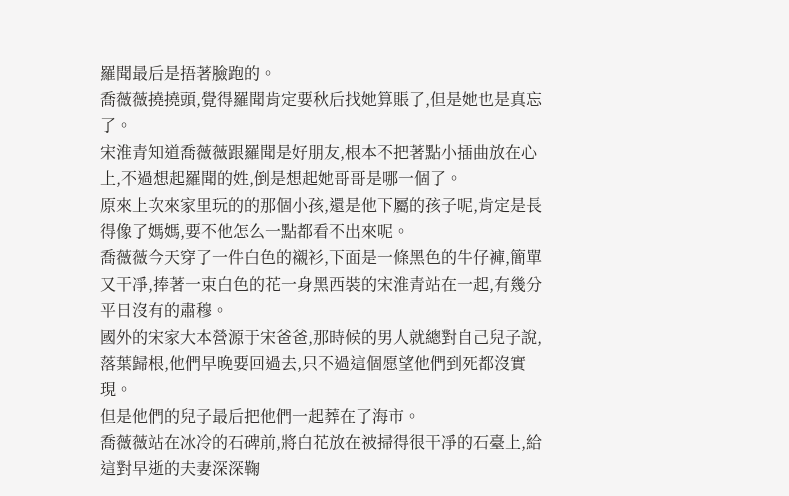羅聞最后是捂著臉跑的。
喬薇薇撓撓頭,覺得羅聞肯定要秋后找她算賬了,但是她也是真忘了。
宋淮青知道喬薇薇跟羅聞是好朋友,根本不把著點小插曲放在心上,不過想起羅聞的姓,倒是想起她哥哥是哪一個了。
原來上次來家里玩的的那個小孩,還是他下屬的孩子呢,肯定是長得像了媽媽,要不他怎么一點都看不出來呢。
喬薇薇今天穿了一件白色的襯衫,下面是一條黑色的牛仔褲,簡單又干凈,捧著一束白色的花一身黑西裝的宋淮青站在一起,有幾分平日沒有的肅穆。
國外的宋家大本營源于宋爸爸,那時候的男人就總對自己兒子說,落葉歸根,他們早晚要回過去,只不過這個愿望他們到死都沒實現。
但是他們的兒子最后把他們一起葬在了海市。
喬薇薇站在冰冷的石碑前,將白花放在被掃得很干凈的石臺上,給這對早逝的夫妻深深鞠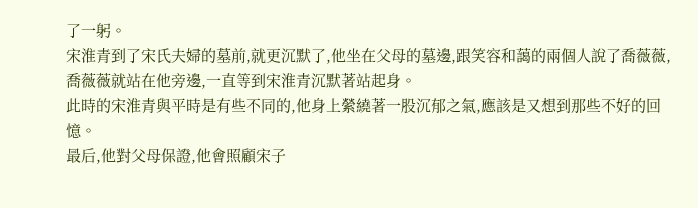了一躬。
宋淮青到了宋氏夫婦的墓前,就更沉默了,他坐在父母的墓邊,跟笑容和藹的兩個人說了喬薇薇,喬薇薇就站在他旁邊,一直等到宋淮青沉默著站起身。
此時的宋淮青與平時是有些不同的,他身上縈繞著一股沉郁之氣,應該是又想到那些不好的回憶。
最后,他對父母保證,他會照顧宋子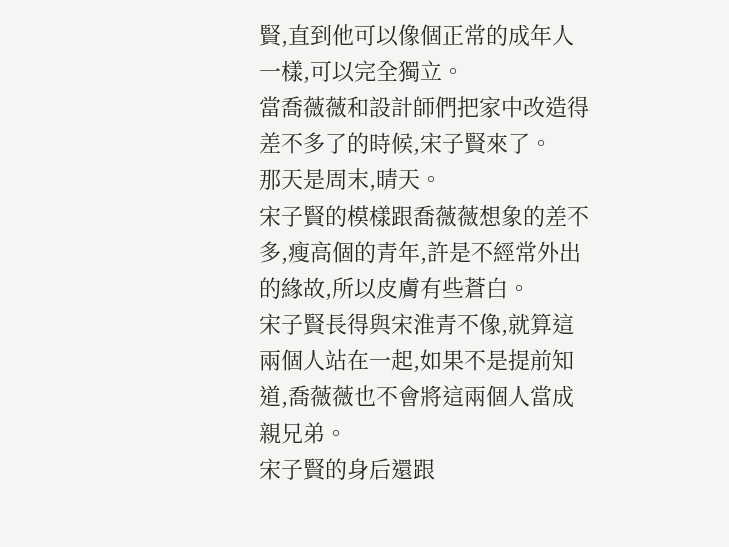賢,直到他可以像個正常的成年人一樣,可以完全獨立。
當喬薇薇和設計師們把家中改造得差不多了的時候,宋子賢來了。
那天是周末,晴天。
宋子賢的模樣跟喬薇薇想象的差不多,瘦高個的青年,許是不經常外出的緣故,所以皮膚有些蒼白。
宋子賢長得與宋淮青不像,就算這兩個人站在一起,如果不是提前知道,喬薇薇也不會將這兩個人當成親兄弟。
宋子賢的身后還跟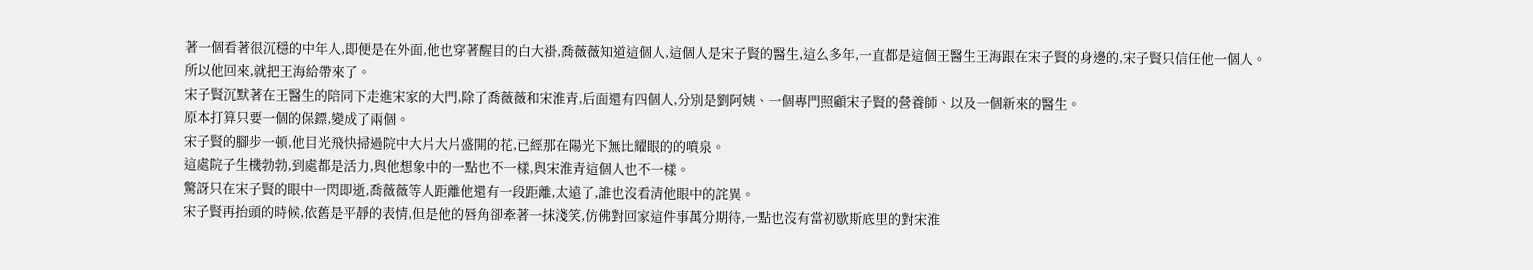著一個看著很沉穩的中年人,即便是在外面,他也穿著醒目的白大褂,喬薇薇知道這個人,這個人是宋子賢的醫生,這么多年,一直都是這個王醫生王海跟在宋子賢的身邊的,宋子賢只信任他一個人。
所以他回來,就把王海給帶來了。
宋子賢沉默著在王醫生的陪同下走進宋家的大門,除了喬薇薇和宋淮青,后面還有四個人,分別是劉阿姨、一個專門照顧宋子賢的營養師、以及一個新來的醫生。
原本打算只要一個的保鏢,變成了兩個。
宋子賢的腳步一頓,他目光飛快掃過院中大片大片盛開的花,已經那在陽光下無比耀眼的的噴泉。
這處院子生機勃勃,到處都是活力,與他想象中的一點也不一樣,與宋淮青這個人也不一樣。
驚訝只在宋子賢的眼中一閃即逝,喬薇薇等人距離他還有一段距離,太遠了,誰也沒看清他眼中的詫異。
宋子賢再抬頭的時候,依舊是平靜的表情,但是他的唇角卻牽著一抹淺笑,仿佛對回家這件事萬分期待,一點也沒有當初歇斯底里的對宋淮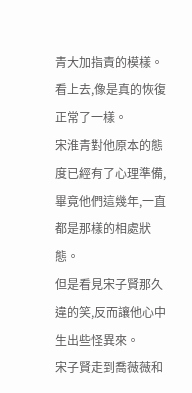青大加指責的模樣。
看上去,像是真的恢復正常了一樣。
宋淮青對他原本的態度已經有了心理準備,畢竟他們這幾年,一直都是那樣的相處狀態。
但是看見宋子賢那久違的笑,反而讓他心中生出些怪異來。
宋子賢走到喬薇薇和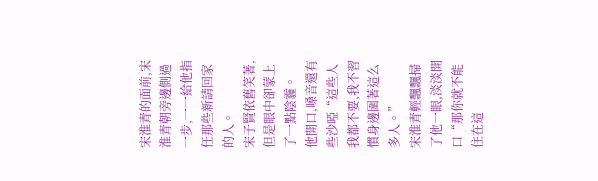宋淮青的面前,宋淮青朝旁邊側過一步,一一給他指任那些新請回家的人。
宋子賢依舊笑著,但是眼中卻蒙上了一點陰霾。
他開口,嗓音還有些沙啞“這些人我都不要,我不習慣身邊圍著這么多人。”
宋淮青輕飄飄掃了他一眼,淡淡開口“那你就不能住在這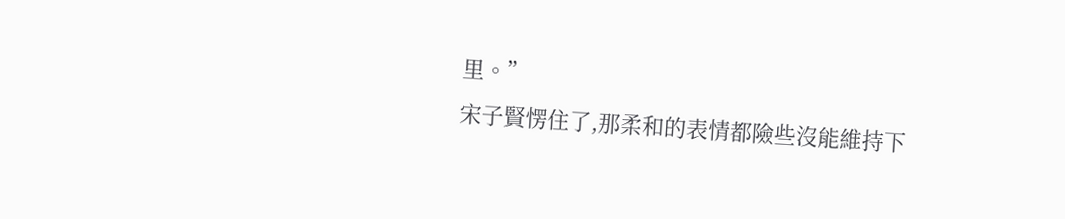里。”
宋子賢愣住了,那柔和的表情都險些沒能維持下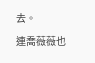去。
連喬薇薇也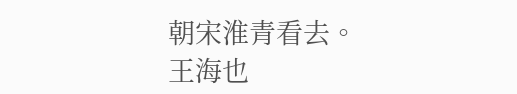朝宋淮青看去。
王海也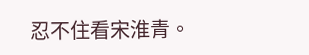忍不住看宋淮青。